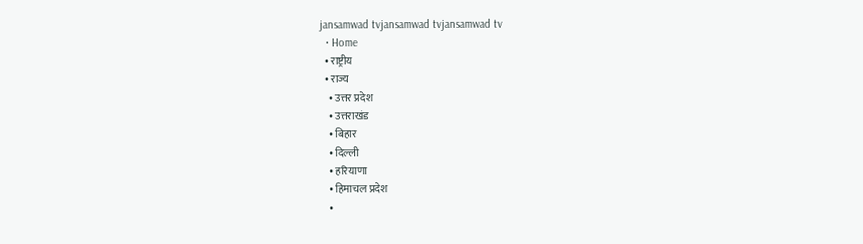jansamwad tvjansamwad tvjansamwad tv
  • Home
  • राष्ट्रीय
  • राज्य
    • उत्तर प्रदेश
    • उत्तराखंड
    • बिहार
    • दिल्ली
    • हरियाणा
    • हिमाचल प्रदेश
    •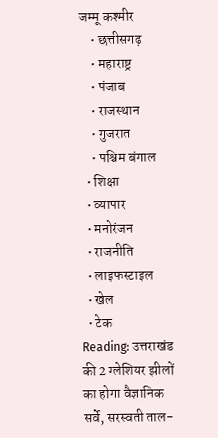जम्मू कश्मीर
    • छत्तीसगढ़
    • महाराष्ट्र
    • पंजाब
    • राजस्थान
    • गुजरात
    • पश्चिम बंगाल
  • शिक्षा
  • व्यापार
  • मनोरंजन
  • राजनीति
  • लाइफस्टाइल
  • खेल
  • टेक
Reading: उत्तराखंड की 2 ग्लेशियर झीलों का होगा वैज्ञानिक सर्वे, सरस्वती ताल-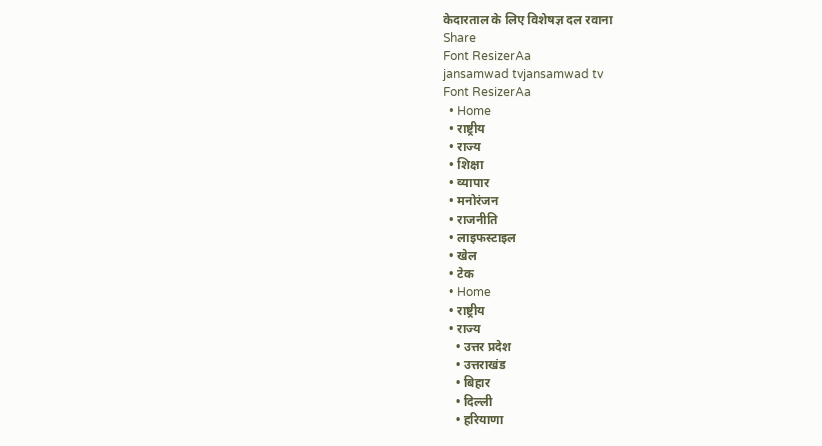केदारताल के लिए विशेषज्ञ दल रवाना
Share
Font ResizerAa
jansamwad tvjansamwad tv
Font ResizerAa
  • Home
  • राष्ट्रीय
  • राज्य
  • शिक्षा
  • व्यापार
  • मनोरंजन
  • राजनीति
  • लाइफस्टाइल
  • खेल
  • टेक
  • Home
  • राष्ट्रीय
  • राज्य
    • उत्तर प्रदेश
    • उत्तराखंड
    • बिहार
    • दिल्ली
    • हरियाणा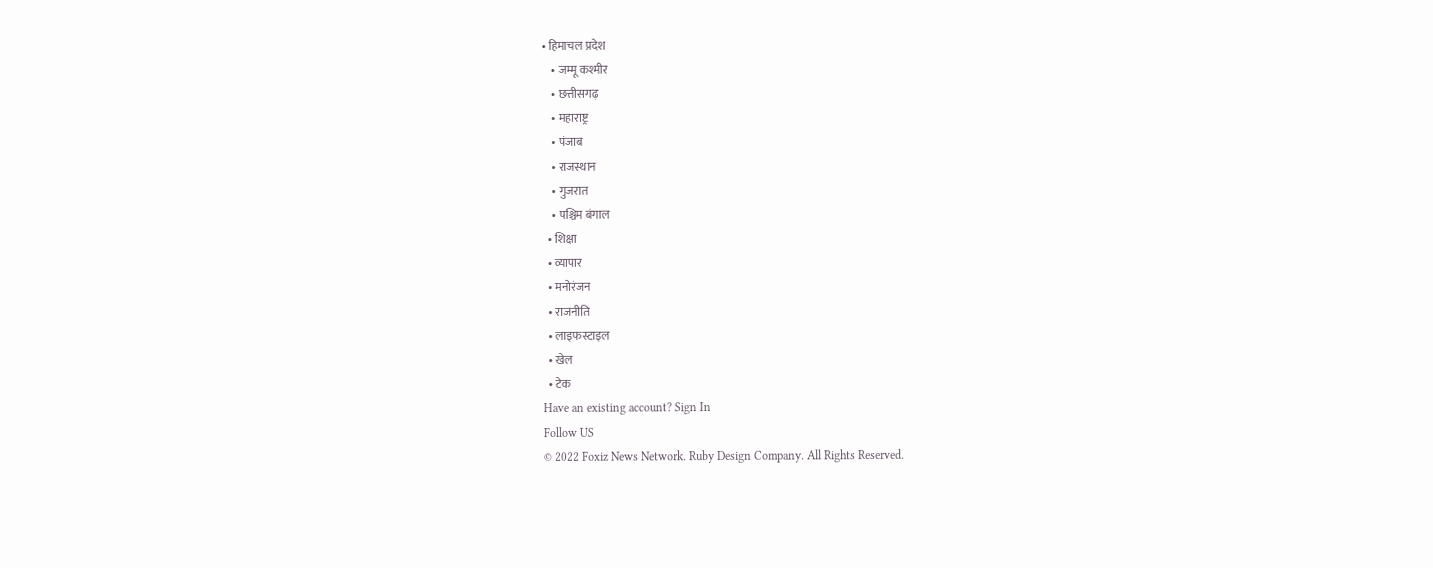• हिमाचल प्रदेश
    • जम्मू कश्मीर
    • छत्तीसगढ़
    • महाराष्ट्र
    • पंजाब
    • राजस्थान
    • गुजरात
    • पश्चिम बंगाल
  • शिक्षा
  • व्यापार
  • मनोरंजन
  • राजनीति
  • लाइफस्टाइल
  • खेल
  • टेक
Have an existing account? Sign In
Follow US
© 2022 Foxiz News Network. Ruby Design Company. All Rights Reserved.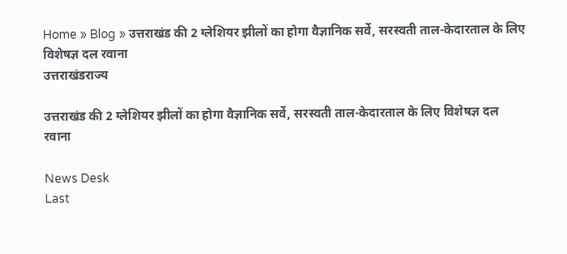Home » Blog » उत्तराखंड की 2 ग्लेशियर झीलों का होगा वैज्ञानिक सर्वे, सरस्वती ताल-केदारताल के लिए विशेषज्ञ दल रवाना
उत्तराखंडराज्य

उत्तराखंड की 2 ग्लेशियर झीलों का होगा वैज्ञानिक सर्वे, सरस्वती ताल-केदारताल के लिए विशेषज्ञ दल रवाना

News Desk
Last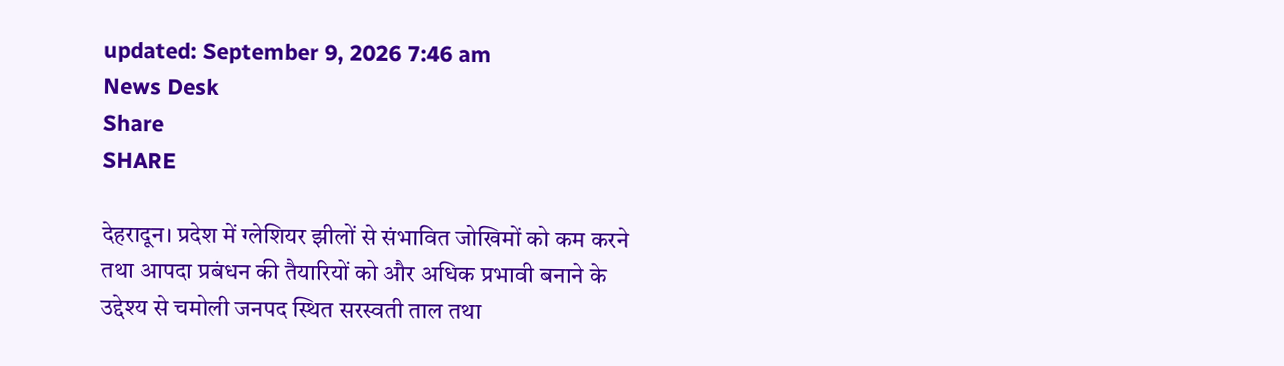updated: September 9, 2026 7:46 am
News Desk
Share
SHARE

देहरादून। प्रदेश में ग्लेशियर झीलों से संभावित जोखिमों को कम करने तथा आपदा प्रबंधन की तैयारियों को और अधिक प्रभावी बनाने के उद्देश्य से चमोली जनपद स्थित सरस्वती ताल तथा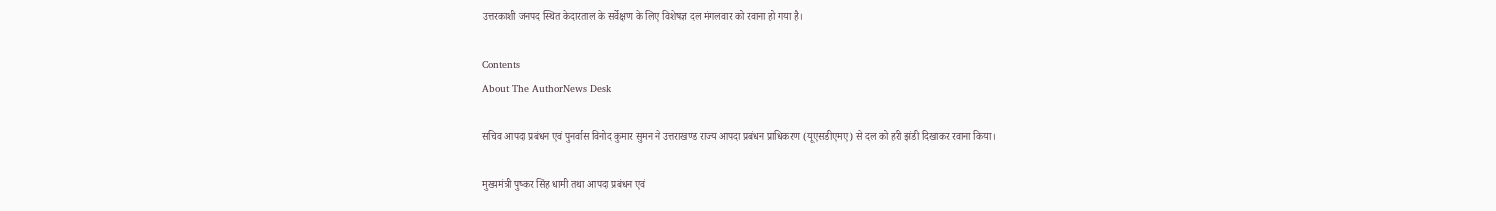उत्तरकाशी जनपद स्थित केदारताल के सर्वेक्षण के लिए विशेषज्ञ दल मंगलवार को रवाना हो गया है।

Contents
About The AuthorNews Desk

सचिव आपदा प्रबंधन एवं पुनर्वास विनोद कुमार सुमन ने उत्तराखण्ड राज्य आपदा प्रबंधन प्राधिकरण (यूएसडीएमए) से दल को हरी झंडी दिखाकर रवाना किया।

मुख्यमंत्री पुष्कर सिंह धामी तथा आपदा प्रबंधन एवं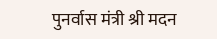पुनर्वास मंत्री श्री मदन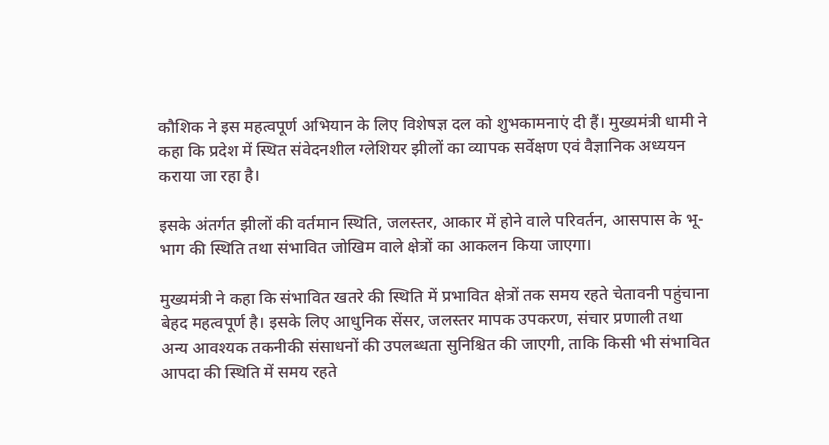कौशिक ने इस महत्वपूर्ण अभियान के लिए विशेषज्ञ दल को शुभकामनाएं दी हैं। मुख्यमंत्री धामी ने कहा कि प्रदेश में स्थित संवेदनशील ग्लेशियर झीलों का व्यापक सर्वेक्षण एवं वैज्ञानिक अध्ययन कराया जा रहा है।

इसके अंतर्गत झीलों की वर्तमान स्थिति, जलस्तर, आकार में होने वाले परिवर्तन, आसपास के भू-भाग की स्थिति तथा संभावित जोखिम वाले क्षेत्रों का आकलन किया जाएगा।

मुख्यमंत्री ने कहा कि संभावित खतरे की स्थिति में प्रभावित क्षेत्रों तक समय रहते चेतावनी पहुंचाना बेहद महत्वपूर्ण है। इसके लिए आधुनिक सेंसर, जलस्तर मापक उपकरण, संचार प्रणाली तथा अन्य आवश्यक तकनीकी संसाधनों की उपलब्धता सुनिश्चित की जाएगी, ताकि किसी भी संभावित आपदा की स्थिति में समय रहते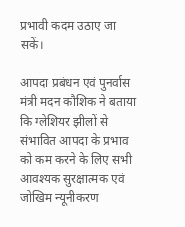प्रभावी कदम उठाए जा सकें।

आपदा प्रबंधन एवं पुनर्वास मंत्री मदन कौशिक ने बताया कि ग्लेशियर झीलों से संभावित आपदा के प्रभाव को कम करने के लिए सभी आवश्यक सुरक्षात्मक एवं जोखिम न्यूनीकरण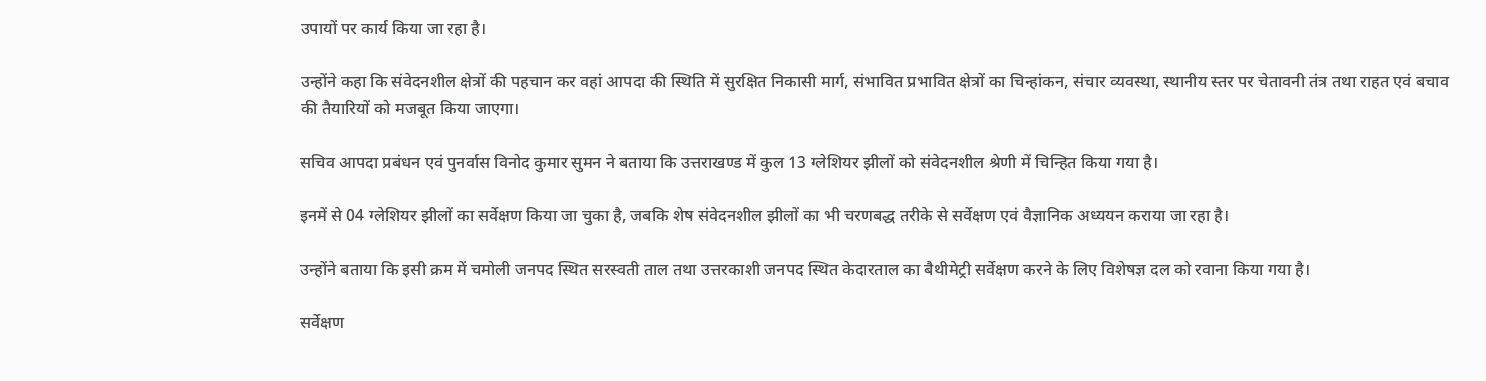उपायों पर कार्य किया जा रहा है।

उन्होंने कहा कि संवेदनशील क्षेत्रों की पहचान कर वहां आपदा की स्थिति में सुरक्षित निकासी मार्ग, संभावित प्रभावित क्षेत्रों का चिन्हांकन, संचार व्यवस्था, स्थानीय स्तर पर चेतावनी तंत्र तथा राहत एवं बचाव की तैयारियों को मजबूत किया जाएगा।

सचिव आपदा प्रबंधन एवं पुनर्वास विनोद कुमार सुमन ने बताया कि उत्तराखण्ड में कुल 13 ग्लेशियर झीलों को संवेदनशील श्रेणी में चिन्हित किया गया है।

इनमें से 04 ग्लेशियर झीलों का सर्वेक्षण किया जा चुका है, जबकि शेष संवेदनशील झीलों का भी चरणबद्ध तरीके से सर्वेक्षण एवं वैज्ञानिक अध्ययन कराया जा रहा है।

उन्होंने बताया कि इसी क्रम में चमोली जनपद स्थित सरस्वती ताल तथा उत्तरकाशी जनपद स्थित केदारताल का बैथीमेट्री सर्वेक्षण करने के लिए विशेषज्ञ दल को रवाना किया गया है।

सर्वेक्षण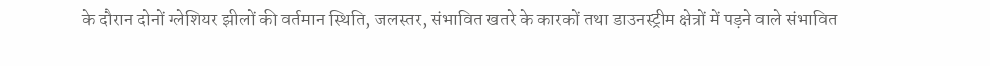के दौरान दोनों ग्लेशियर झीलों की वर्तमान स्थिति, जलस्तर, संभावित खतरे के कारकों तथा डाउनस्ट्रीम क्षेत्रों में पड़ने वाले संभावित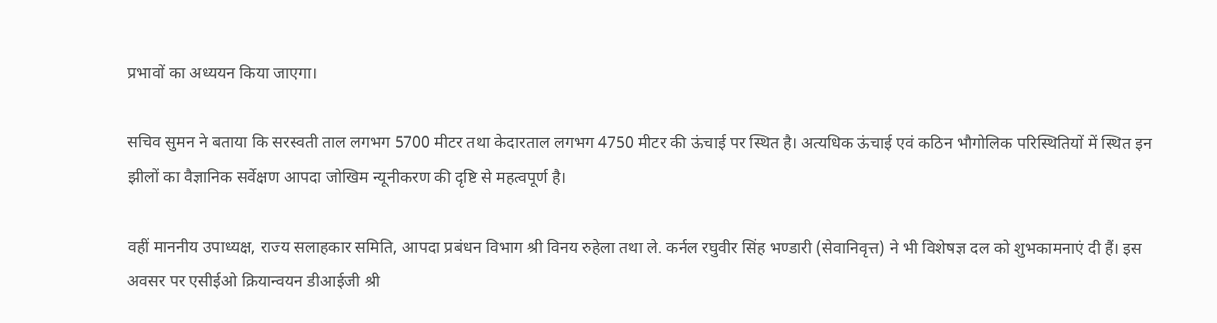प्रभावों का अध्ययन किया जाएगा।

सचिव सुमन ने बताया कि सरस्वती ताल लगभग 5700 मीटर तथा केदारताल लगभग 4750 मीटर की ऊंचाई पर स्थित है। अत्यधिक ऊंचाई एवं कठिन भौगोलिक परिस्थितियों में स्थित इन झीलों का वैज्ञानिक सर्वेक्षण आपदा जोखिम न्यूनीकरण की दृष्टि से महत्वपूर्ण है।

वहीं माननीय उपाध्यक्ष, राज्य सलाहकार समिति, आपदा प्रबंधन विभाग श्री विनय रुहेला तथा ले. कर्नल रघुवीर सिंह भण्डारी (सेवानिवृत्त) ने भी विशेषज्ञ दल को शुभकामनाएं दी हैं। इस अवसर पर एसीईओ क्रियान्वयन डीआईजी श्री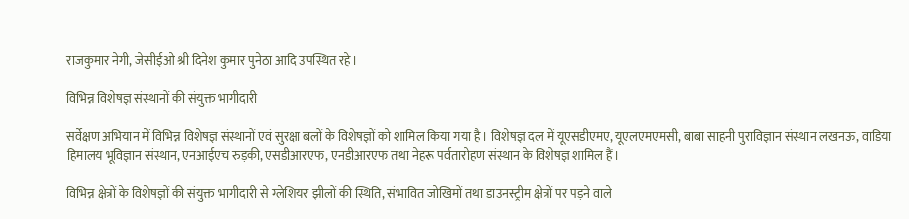राजकुमार नेगी, जेसीईओ श्री दिनेश कुमार पुनेठा आदि उपस्थित रहे।

विभिन्न विशेषज्ञ संस्थानों की संयुक्त भागीदारी

सर्वेक्षण अभियान में विभिन्न विशेषज्ञ संस्थानों एवं सुरक्षा बलों के विशेषज्ञों को शामिल किया गया है। विशेषज्ञ दल में यूएसडीएमए, यूएलएमएमसी, बाबा साहनी पुराविज्ञान संस्थान लखनऊ, वाडिया हिमालय भूविज्ञान संस्थान, एनआईएच रुड़की, एसडीआरएफ, एनडीआरएफ तथा नेहरू पर्वतारोहण संस्थान के विशेषज्ञ शामिल हैं।

विभिन्न क्षेत्रों के विशेषज्ञों की संयुक्त भागीदारी से ग्लेशियर झीलों की स्थिति, संभावित जोखिमों तथा डाउनस्ट्रीम क्षेत्रों पर पड़ने वाले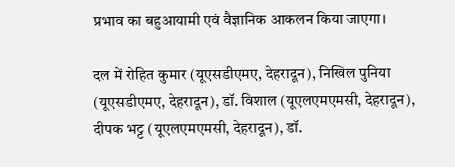प्रभाव का बहुआयामी एवं वैज्ञानिक आकलन किया जाएगा।

दल में रोहित कुमार (यूएसडीएमए, देहरादून), निखिल पुनिया (यूएसडीएमए, देहरादून), डॉ. विशाल (यूएलएमएमसी, देहरादून), दीपक भट्ट (यूएलएमएमसी, देहरादून), डॉ.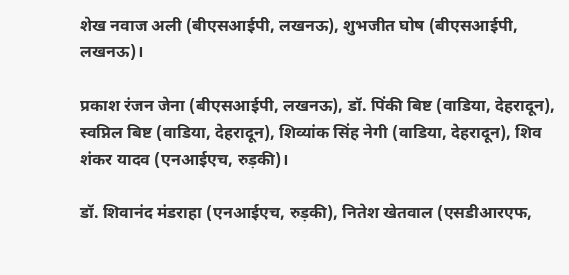शेख नवाज अली (बीएसआईपी, लखनऊ), शुभजीत घोष (बीएसआईपी, लखनऊ)।

प्रकाश रंजन जेना (बीएसआईपी, लखनऊ), डॉ. पिंकी बिष्ट (वाडिया, देहरादून), स्वप्निल बिष्ट (वाडिया, देहरादून), शिव्यांक सिंह नेगी (वाडिया, देहरादून), शिव शंकर यादव (एनआईएच, रुड़की)।

डॉ. शिवानंद मंडराहा (एनआईएच, रुड़की), नितेश खेतवाल (एसडीआरएफ,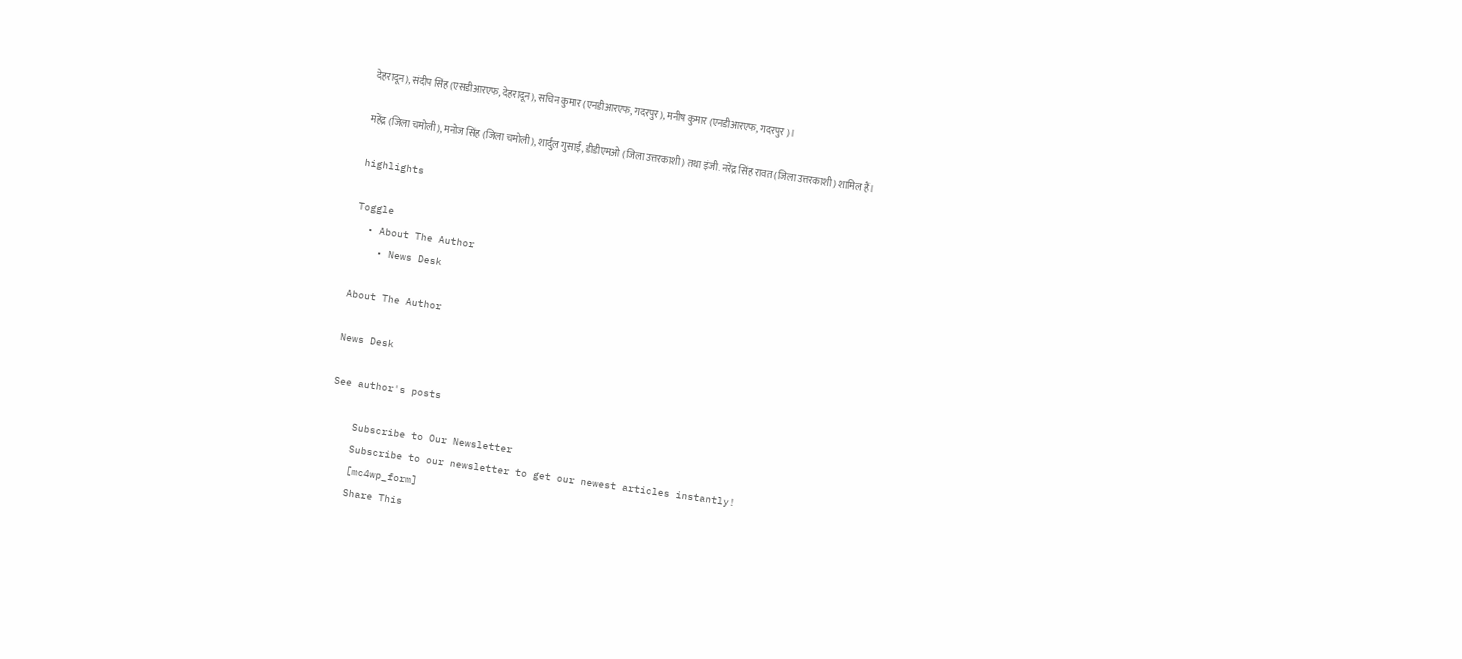देहरादून), संदीप सिंह (एसडीआरएफ, देहरादून), सचिन कुमार (एनडीआरएफ, गदरपुर), मनीष कुमार (एनडीआरएफ, गदरपुर)।

महेंद्र (जिला चमोली), मनोज सिंह (जिला चमोली), शार्दुल गुसाईं, डीडीएमओ (जिला उत्तरकाशी) तथा इंजी. नरेंद्र सिंह रावत (जिला उत्तरकाशी) शामिल हैं।

highlights

Toggle
  • About The Author
    • News Desk

About The Author

News Desk

See author's posts

    Subscribe to Our Newsletter
    Subscribe to our newsletter to get our newest articles instantly!
    [mc4wp_form]
    Share This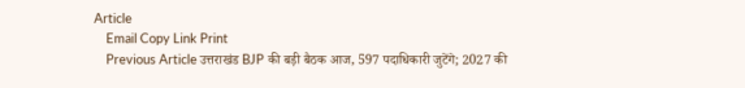Article
    Email Copy Link Print
    Previous Article उत्तराखंड BJP की बड़ी बैठक आज, 597 पदाधिकारी जुटेंगे; 2027 की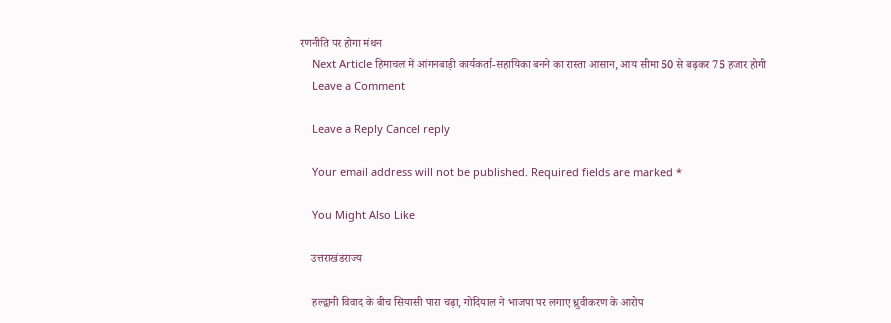रणनीति पर होगा मंथन
    Next Article हिमाचल में आंगनबाड़ी कार्यकर्ता-सहायिका बनने का रास्ता आसान, आय सीमा 50 से बढ़कर 75 हजार होगी
    Leave a Comment

    Leave a Reply Cancel reply

    Your email address will not be published. Required fields are marked *

    You Might Also Like

    उत्तराखंडराज्य

    हल्द्वानी विवाद के बीच सियासी पारा चढ़ा, गोदियाल ने भाजपा पर लगाए ध्रुवीकरण के आरोप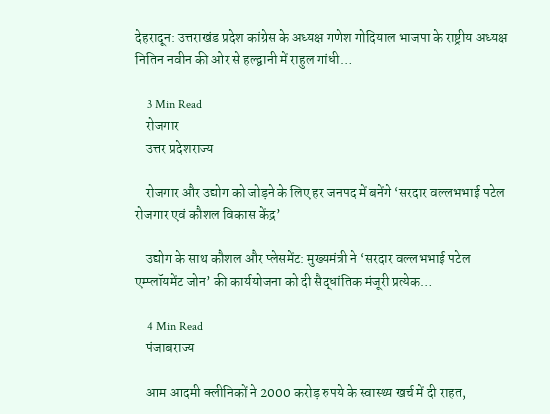देहरादून: उत्तराखंड प्रदेश कांग्रेस के अध्यक्ष गणेश गोदियाल भाजपा के राष्ट्रीय अध्यक्ष नितिन नवीन की ओर से हल्द्वानी में राहुल गांधी…

    3 Min Read
    रोजगार
    उत्तर प्रदेशराज्य

    रोजगार और उद्योग को जोड़ने के लिए हर जनपद में बनेंगे ‘सरदार वल्लभभाई पटेल रोजगार एवं कौशल विकास केंद्र’

    उद्योग के साथ कौशल और प्लेसमेंट: मुख्यमंत्री ने ‘सरदार वल्लभभाई पटेल एम्प्लॉयमेंट जोन’ की कार्ययोजना को दी सैद्धांतिक मंजूरी प्रत्येक…

    4 Min Read
    पंजाबराज्य

    आम आदमी क्लीनिकों ने 2000 करोड़ रुपये के स्वास्थ्य खर्च में दी राहत,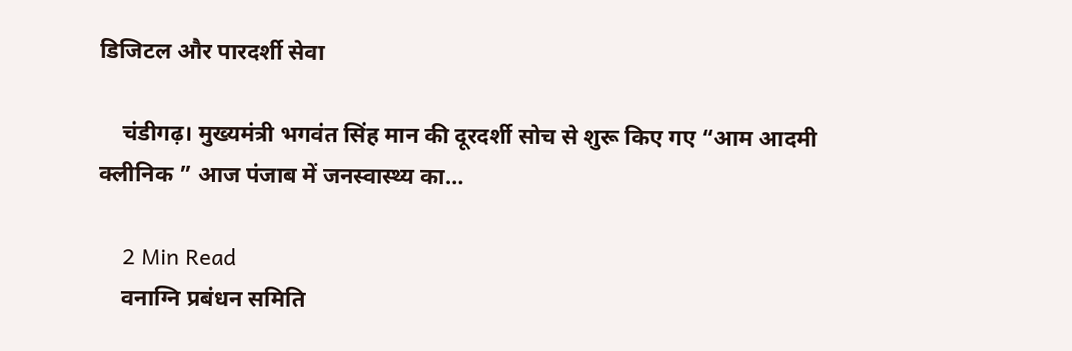डिजिटल और पारदर्शी सेवा

    चंडीगढ़। मुख्यमंत्री भगवंत सिंह मान की दूरदर्शी सोच से शुरू किए गए “आम आदमी क्लीनिक ” आज पंजाब में जनस्वास्थ्य का…

    2 Min Read
    वनाग्नि प्रबंधन समिति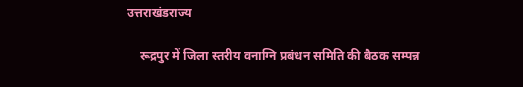उत्तराखंडराज्य

    रूद्रपुर में जिला स्तरीय वनाग्नि प्रबंधन समिति की बैठक सम्पन्न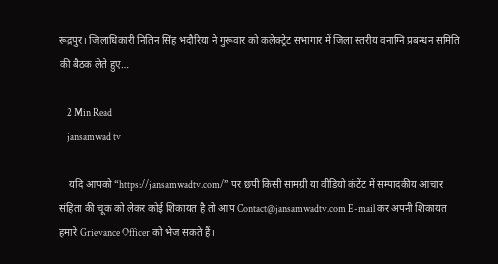रूद्रपुर। जिलाधिकारी नितिन सिंह भदौरिया ने गुरूवार को कलेक्ट्रेट सभागार में जिला स्तरीय वनाग्नि प्रबन्धन समिति की बैठक लेते हुए…

    2 Min Read
    jansamwad tv

    यदि आपको “https://jansamwadtv.com/” पर छपी किसी सामग्री या वीडियो कंटेंट में सम्पादकीय आचार संहिता की चूक को लेकर कोई शिकायत है तो आप Contact@jansamwadtv.com E-mail कर अपनी शिकायत हमारे Grievance Officer को भेज सकते हैं।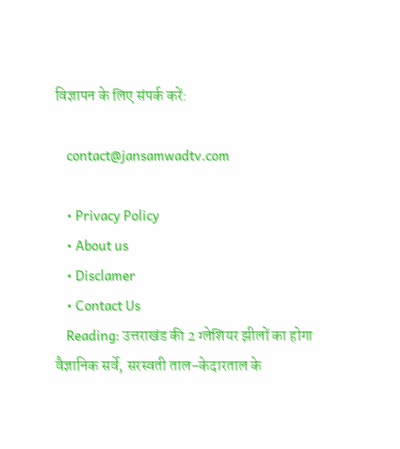विज्ञापन के लिए संपर्क करें:

    contact@jansamwadtv.com

    • Privacy Policy
    • About us
    • Disclamer
    • Contact Us
    Reading: उत्तराखंड की 2 ग्लेशियर झीलों का होगा वैज्ञानिक सर्वे, सरस्वती ताल-केदारताल के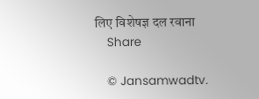लिए विशेषज्ञ दल रवाना
    Share

    © Jansamwadtv.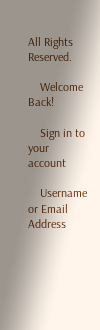All Rights Reserved.

    Welcome Back!

    Sign in to your account

    Username or Email Address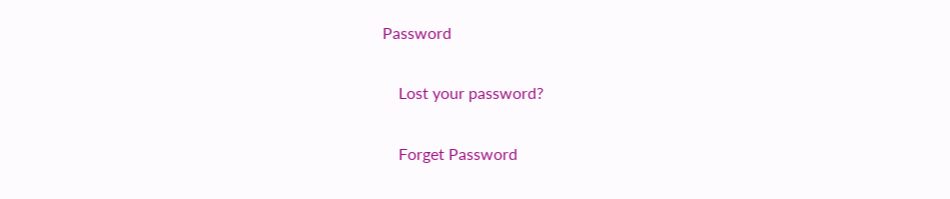Password

    Lost your password?

    Forget Password